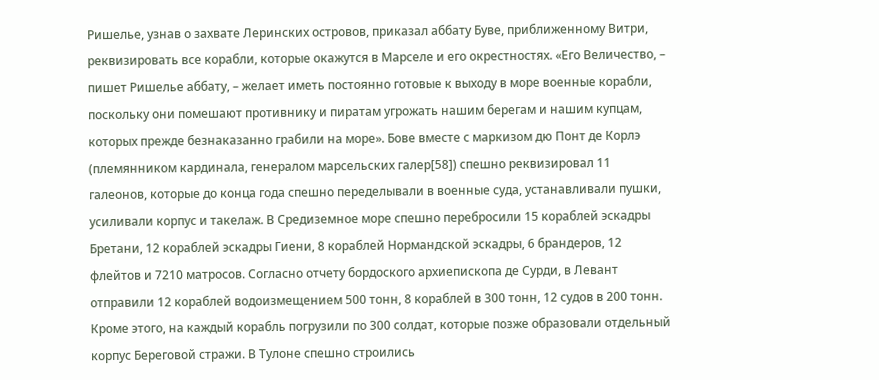Ришелье, узнав о захвате Леринских островов, приказал аббату Буве, приближенному Витри, реквизировать все корабли, которые окажутся в Марселе и его окрестностях. «Его Величество, – пишет Ришелье аббату, – желает иметь постоянно готовые к выходу в море военные корабли, поскольку они помешают противнику и пиратам угрожать нашим берегам и нашим купцам, которых прежде безнаказанно грабили на море». Бове вместе с маркизом дю Понт де Корлэ (племянником кардинала, генералом марсельских галер[58]) спешно реквизировал 11 галеонов, которые до конца года спешно переделывали в военные суда, устанавливали пушки, усиливали корпус и такелаж. В Средиземное море спешно перебросили 15 кораблей эскадры Бретани, 12 кораблей эскадры Гиени, 8 кораблей Нормандской эскадры, 6 брандеров, 12 флейтов и 7210 матросов. Согласно отчету бордоского архиепископа де Сурди, в Левант отправили 12 кораблей водоизмещением 500 тонн, 8 кораблей в 300 тонн, 12 судов в 200 тонн. Кроме этого, на каждый корабль погрузили по 300 солдат, которые позже образовали отдельный корпус Береговой стражи. В Тулоне спешно строились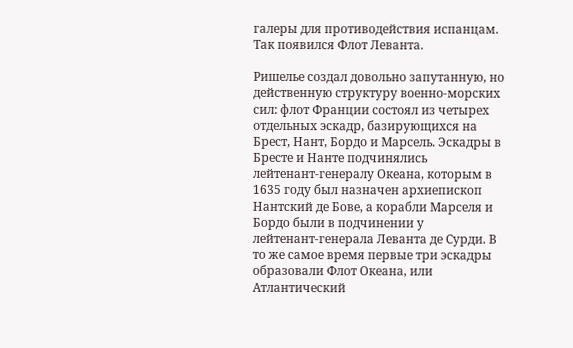галеры для противодействия испанцам. Так появился Флот Леванта.

Ришелье создал довольно запутанную, но действенную структуру военно‑морских сил: флот Франции состоял из четырех отдельных эскадр, базирующихся на Брест, Нант, Бордо и Марсель. Эскадры в Бресте и Нанте подчинялись лейтенант‑генералу Океана, которым в 1635 году был назначен архиепископ Нантский де Бове, а корабли Марселя и Бордо были в подчинении у лейтенант‑генерала Леванта де Сурди. В то же самое время первые три эскадры образовали Флот Океана, или Атлантический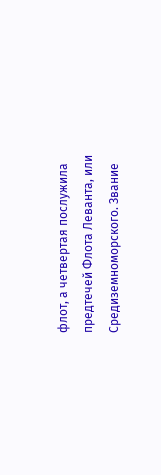флот, а четвертая послужила предтечей Флота Леванта, или Средиземноморского. Звание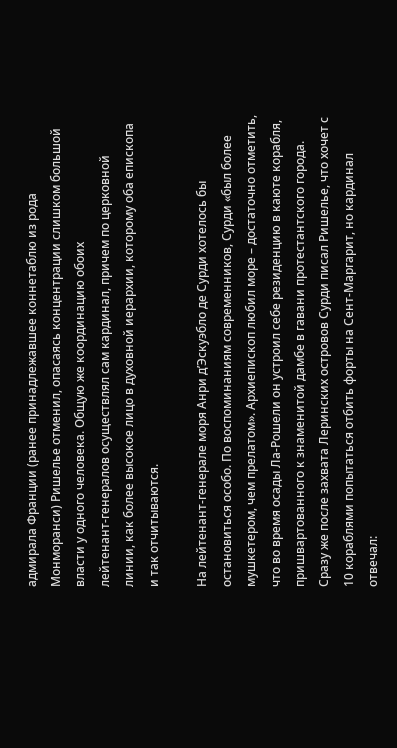адмирала Франции (ранее принадлежавшее коннетаблю из рода Монморанси) Ришелье отменил, опасаясь концентрации слишком большой власти у одного человека. Общую же координацию обоих лейтенант‑генералов осуществлял сам кардинал, причем по церковной линии, как более высокое лицо в духовной иерархии, которому оба епископа и так отчитываются.

На лейтенант‑генерале моря Анри д’Эскуэбло де Сурди хотелось бы остановиться особо. По воспоминаниям современников, Сурди «был более мушкетером, чем прелатом». Архиепископ любил море – достаточно отметить, что во время осады Ла‑Рошели он устроил себе резиденцию в каюте корабля, пришвартованного к знаменитой дамбе в гавани протестантского города. Сразу же после захвата Леринских островов Сурди писал Ришелье, что хочет с 10 кораблями попытаться отбить форты на Сент‑Маргарит, но кардинал отвечал: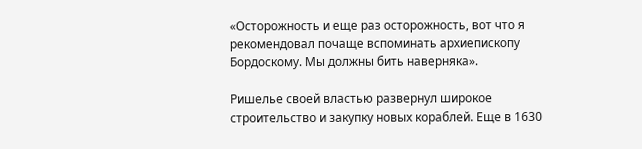«Осторожность и еще раз осторожность, вот что я рекомендовал почаще вспоминать архиепископу Бордоскому. Мы должны бить наверняка».

Ришелье своей властью развернул широкое строительство и закупку новых кораблей. Еще в 1630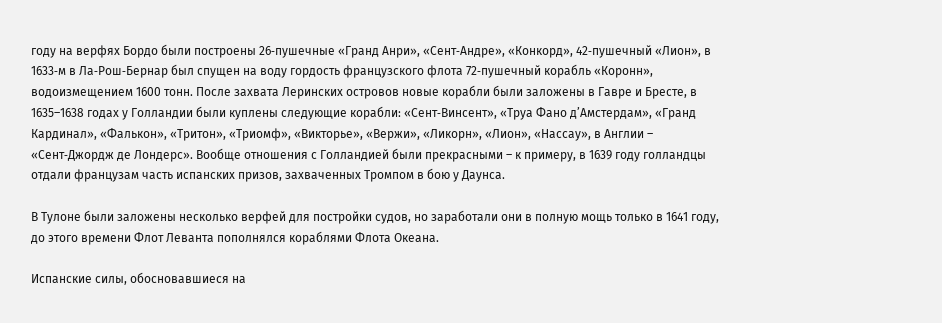году на верфях Бордо были построены 26‑пушечные «Гранд Анри», «Сент‑Андре», «Конкорд», 42‑пушечный «Лион», в 1633‑м в Ла‑Рош‑Бернар был спущен на воду гордость французского флота 72‑пушечный корабль «Коронн», водоизмещением 1600 тонн. После захвата Леринских островов новые корабли были заложены в Гавре и Бресте, в 1635–1638 годах у Голландии были куплены следующие корабли: «Сент‑Винсент», «Труа Фано д’Амстердам», «Гранд Кардинал», «Фалькон», «Тритон», «Триомф», «Викторье», «Вержи», «Ликорн», «Лион», «Нассау», в Англии – «Сент‑Джордж де Лондерс». Вообще отношения с Голландией были прекрасными – к примеру, в 1639 году голландцы отдали французам часть испанских призов, захваченных Тромпом в бою у Даунса.

В Тулоне были заложены несколько верфей для постройки судов, но заработали они в полную мощь только в 1641 году, до этого времени Флот Леванта пополнялся кораблями Флота Океана.

Испанские силы, обосновавшиеся на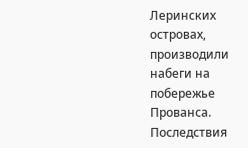Леринских островах, производили набеги на побережье Прованса. Последствия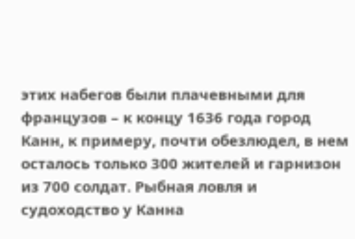этих набегов были плачевными для французов – к концу 1636 года город Канн, к примеру, почти обезлюдел, в нем осталось только 300 жителей и гарнизон из 700 солдат. Рыбная ловля и судоходство у Канна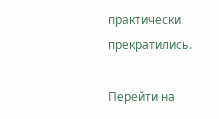практически прекратились.

Перейти на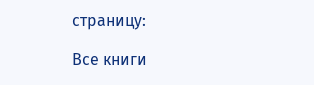страницу:

Все книги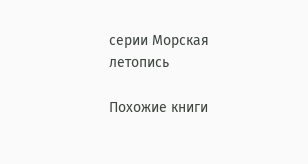серии Морская летопись

Похожие книги